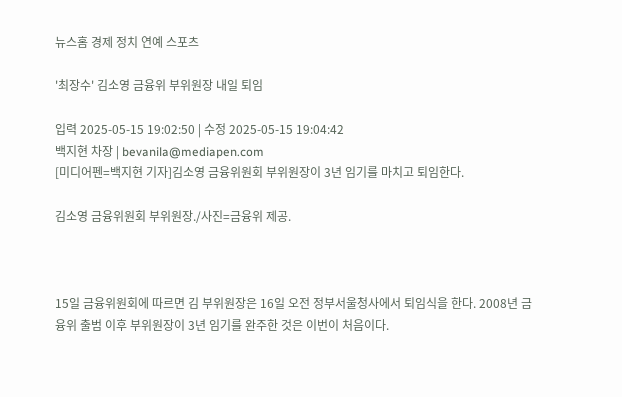뉴스홈 경제 정치 연예 스포츠

'최장수' 김소영 금융위 부위원장 내일 퇴임

입력 2025-05-15 19:02:50 | 수정 2025-05-15 19:04:42
백지현 차장 | bevanila@mediapen.com
[미디어펜=백지현 기자]김소영 금융위원회 부위원장이 3년 임기를 마치고 퇴임한다.

김소영 금융위원회 부위원장./사진=금융위 제공.



15일 금융위원회에 따르면 김 부위원장은 16일 오전 정부서울청사에서 퇴임식을 한다. 2008년 금융위 출범 이후 부위원장이 3년 임기를 완주한 것은 이번이 처음이다.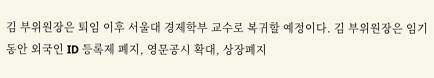김 부위원장은 퇴임 이후 서울대 경제학부 교수로 복귀할 예정이다. 김 부위원장은 임기 동안 외국인 ID 등록제 폐지, 영문공시 확대, 상장폐지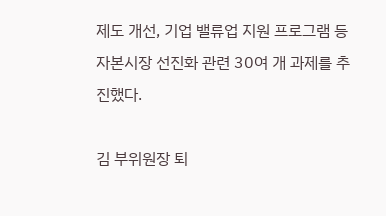제도 개선, 기업 밸류업 지원 프로그램 등 자본시장 선진화 관련 30여 개 과제를 추진했다.

김 부위원장 퇴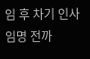임 후 차기 인사 임명 전까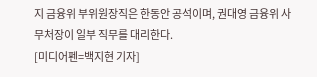지 금융위 부위원장직은 한동안 공석이며, 권대영 금융위 사무처장이 일부 직무를 대리한다.
[미디어펜=백지현 기자]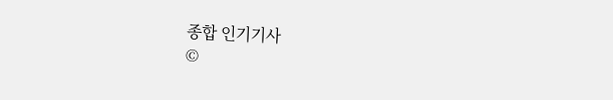종합 인기기사
©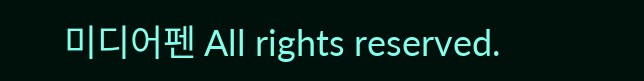미디어펜 All rights reserved.